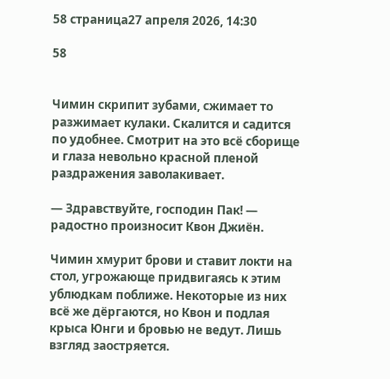58 страница27 апреля 2026, 14:30

58


Чимин скрипит зубами, сжимает то разжимает кулаки. Скалится и садится по удобнее. Смотрит на это всё сборище и глаза невольно красной пленой раздражения заволакивает.

— Здравствуйте, господин Пак! — радостно произносит Квон Джиён.

Чимин хмурит брови и ставит локти на стол, угрожающе придвигаясь к этим ублюдкам поближе. Некоторые из них всё же дёргаются, но Квон и подлая крыса Юнги и бровью не ведут. Лишь взгляд заостряется.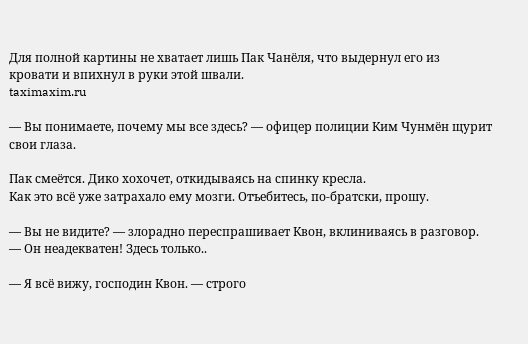Для полной картины не хватает лишь Пак Чанёля, что выдернул его из кровати и впихнул в руки этой швали.
taximaxim.ru

— Вы понимаете, почему мы все здесь? — офицер полиции Ким Чунмён щурит свои глаза.

Пак смеётся. Дико хохочет, откидываясь на спинку кресла.
Как это всё уже затрахало ему мозги. Отъебитесь, по-братски, прошу.

— Вы не видите? — злорадно переспрашивает Квон, вклиниваясь в разговор. — Он неадекватен! Здесь только..

— Я всё вижу, господин Квон. — строго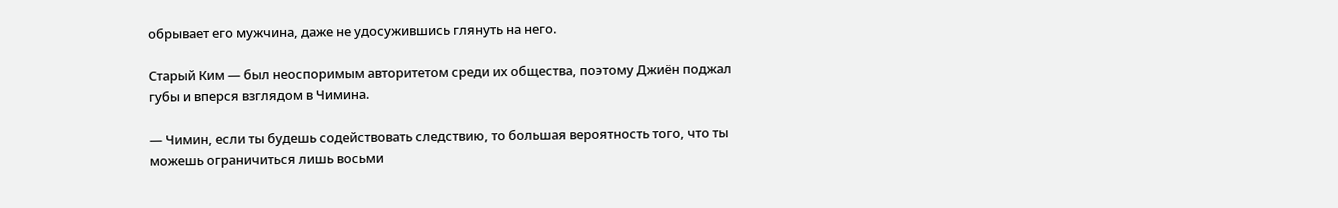обрывает его мужчина, даже не удосужившись глянуть на него.

Старый Ким — был неоспоримым авторитетом среди их общества, поэтому Джиён поджал губы и вперся взглядом в Чимина.

— Чимин, если ты будешь содействовать следствию, то большая вероятность того, что ты можешь ограничиться лишь восьми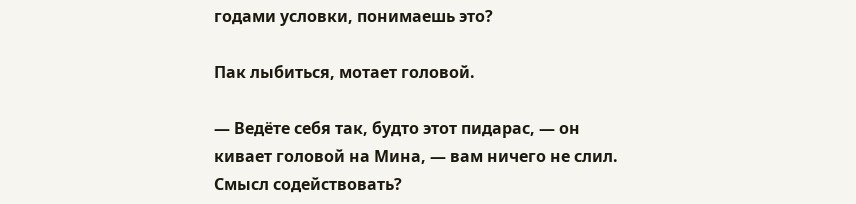годами условки, понимаешь это?

Пак лыбиться, мотает головой.

— Ведёте себя так, будто этот пидарас, — он кивает головой на Мина, — вам ничего не слил. Смысл содействовать?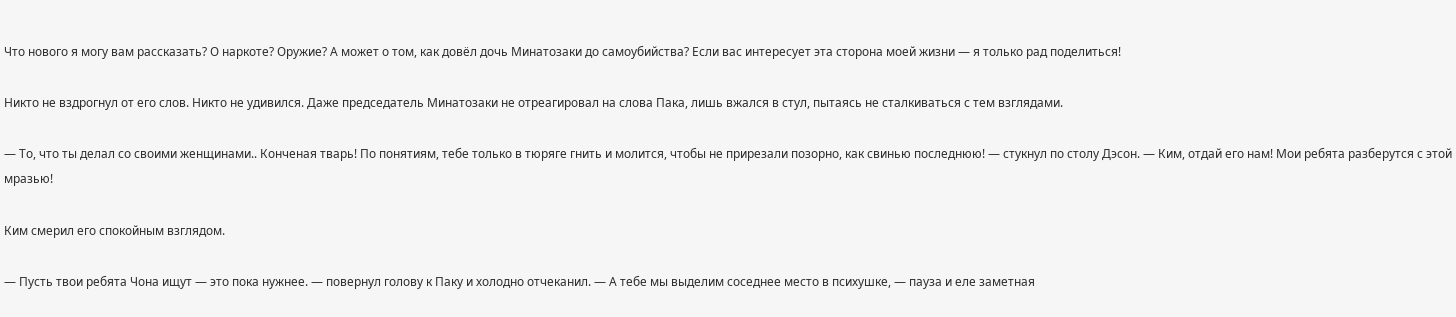Что нового я могу вам рассказать? О наркоте? Оружие? А может о том, как довёл дочь Минатозаки до самоубийства? Если вас интересует эта сторона моей жизни — я только рад поделиться!

Никто не вздрогнул от его слов. Никто не удивился. Даже председатель Минатозаки не отреагировал на слова Пака, лишь вжался в стул, пытаясь не сталкиваться с тем взглядами.

— То, что ты делал со своими женщинами.. Конченая тварь! По понятиям, тебе только в тюряге гнить и молится, чтобы не прирезали позорно, как свинью последнюю! — стукнул по столу Дэсон. — Ким, отдай его нам! Мои ребята разберутся с этой мразью!

Ким смерил его спокойным взглядом.

— Пусть твои ребята Чона ищут — это пока нужнее. — повернул голову к Паку и холодно отчеканил. — А тебе мы выделим соседнее место в психушке, — пауза и еле заметная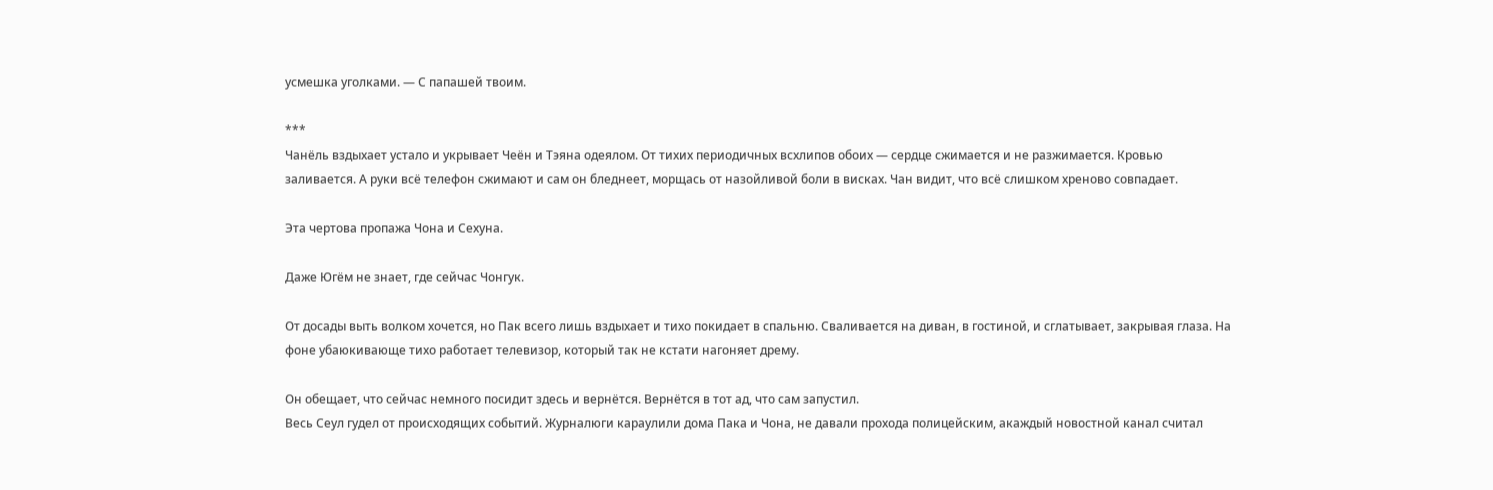усмешка уголками. — С папашей твоим.

***
Чанёль вздыхает устало и укрывает Чеён и Тэяна одеялом. От тихих периодичных всхлипов обоих — сердце сжимается и не разжимается. Кровью заливается. А руки всё телефон сжимают и сам он бледнеет, морщась от назойливой боли в висках. Чан видит, что всё слишком хреново совпадает.

Эта чертова пропажа Чона и Сехуна.

Даже Югём не знает, где сейчас Чонгук.

От досады выть волком хочется, но Пак всего лишь вздыхает и тихо покидает в спальню. Сваливается на диван, в гостиной, и сглатывает, закрывая глаза. На фоне убаюкивающе тихо работает телевизор, который так не кстати нагоняет дрему.

Он обещает, что сейчас немного посидит здесь и вернётся. Вернётся в тот ад, что сам запустил.
Весь Сеул гудел от происходящих событий. Журналюги караулили дома Пака и Чона, не давали прохода полицейским, акаждый новостной канал считал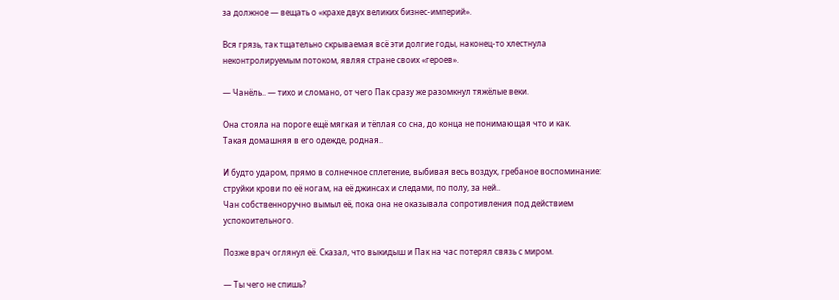за должное — вещать о «крахе двух великих бизнес-империй».

Вся грязь, так тщательно скрываемая всё эти долгие годы, наконец-то хлестнула неконтролируемым потоком, являя стране своих «героев».

— Чанёль.. — тихо и сломано, от чего Пак сразу же разомкнул тяжёлые веки.

Она стояла на пороге ещё мягкая и тёплая со сна, до конца не понимающая что и как.
Такая домашняя в его одежде, родная..

И будто ударом, прямо в солнечное сплетение, выбивая весь воздух, гребаное воспоминание: струйки крови по её ногам, на её джинсах и следами, по полу, за ней..
Чан собственноручно вымыл её, пока она не оказывала сопротивления под действием успокоительного.

Позже врач оглянул её. Сказал, что выкидыш и Пак на час потерял связь с миром.

— Ты чего не спишь?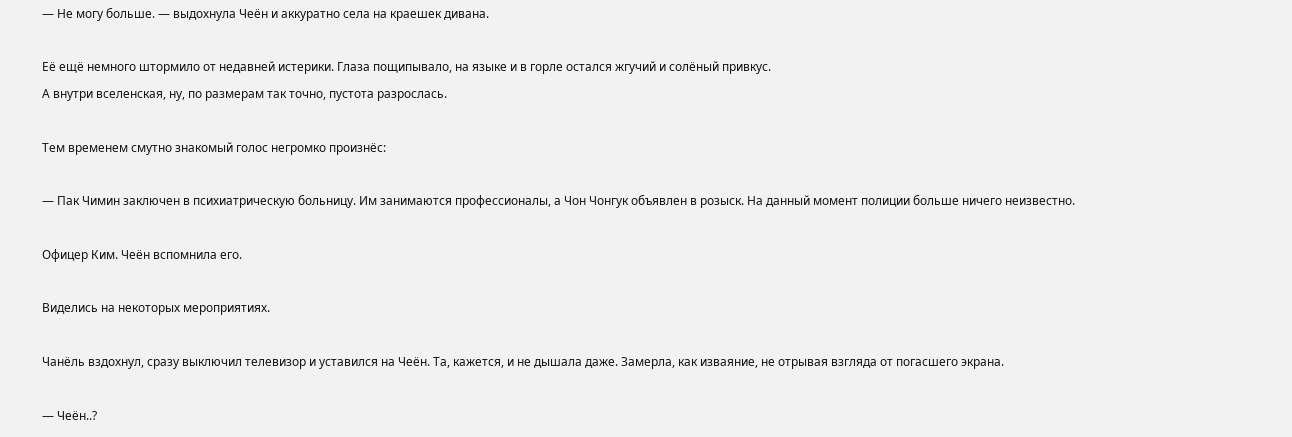— Не могу больше. — выдохнула Чеён и аккуратно села на краешек дивана.

Её ещё немного штормило от недавней истерики. Глаза пощипывало, на языке и в горле остался жгучий и солёный привкус.
А внутри вселенская, ну, по размерам так точно, пустота разрослась.

Тем временем смутно знакомый голос негромко произнёс:

— Пак Чимин заключен в психиатрическую больницу. Им занимаются профессионалы, а Чон Чонгук объявлен в розыск. На данный момент полиции больше ничего неизвестно.

Офицер Ким. Чеён вспомнила его.

Виделись на некоторых мероприятиях.

Чанёль вздохнул, сразу выключил телевизор и уставился на Чеён. Та, кажется, и не дышала даже. Замерла, как изваяние, не отрывая взгляда от погасшего экрана.

— Чеён..?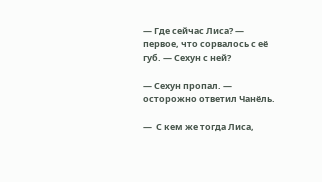— Где сейчас Лиса? — первое, что сорвалось с её губ. — Сехун с ней?

— Сехун пропал. — осторожно ответил Чанёль.

—  С кем же тогда Лиса,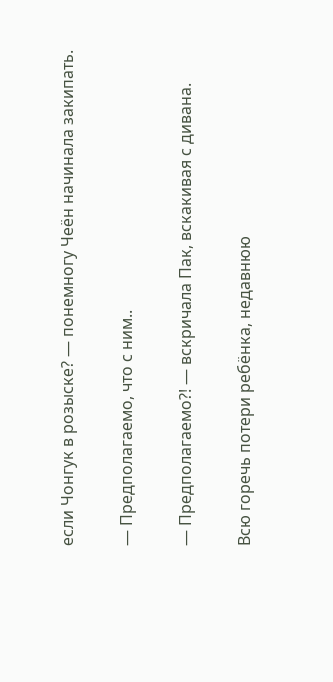если Чонгук в розыске? — понемногу Чеён начинала закипать.

— Предполагаемо, что с ним..

— Предполагаемо?! — вскричала Пак, вскакивая с дивана.

Всю горечь потери ребёнка, недавнюю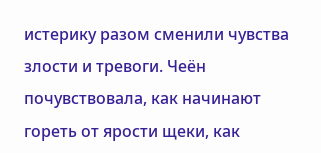истерику разом сменили чувства злости и тревоги. Чеён почувствовала, как начинают гореть от ярости щеки, как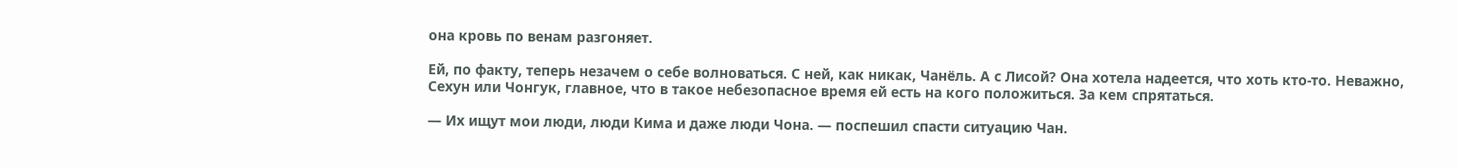она кровь по венам разгоняет.

Ей, по факту, теперь незачем о себе волноваться. С ней, как никак, Чанёль. А с Лисой? Она хотела надеется, что хоть кто-то. Неважно, Сехун или Чонгук, главное, что в такое небезопасное время ей есть на кого положиться. За кем спрятаться.

— Их ищут мои люди, люди Кима и даже люди Чона. — поспешил спасти ситуацию Чан.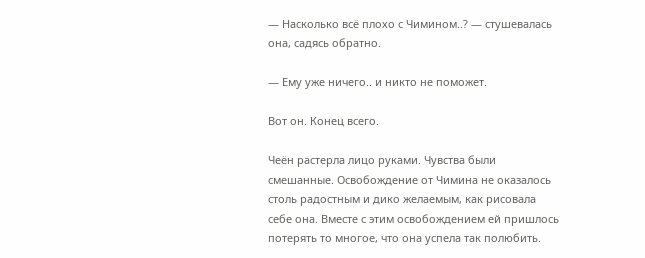— Насколько всё плохо с Чимином..? — стушевалась она, садясь обратно.

— Ему уже ничего.. и никто не поможет.

Вот он. Конец всего.

Чеён растерла лицо руками. Чувства были смешанные. Освобождение от Чимина не оказалось столь радостным и дико желаемым, как рисовала себе она. Вместе с этим освобождением ей пришлось потерять то многое, что она успела так полюбить.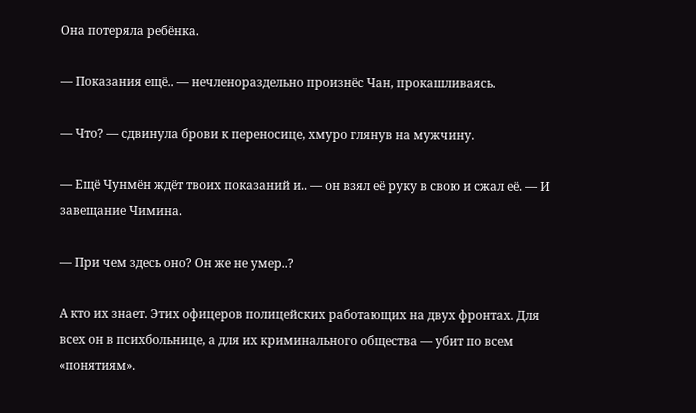Она потеряла ребёнка.

— Показания ещё.. — нечленораздельно произнёс Чан, прокашливаясь.

— Что? — сдвинула брови к переносице, хмуро глянув на мужчину.

— Ещё Чунмён ждёт твоих показаний и.. — он взял её руку в свою и сжал её. — И завещание Чимина.

— При чем здесь оно? Он же не умер..?

А кто их знает. Этих офицеров полицейских работающих на двух фронтах. Для всех он в психбольнице, а для их криминального общества — убит по всем «понятиям».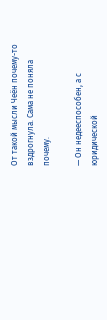От такой мысли Чеён почему-то вздрогнула. Сама не поняла почему.

— Он недееспособен, а с юридической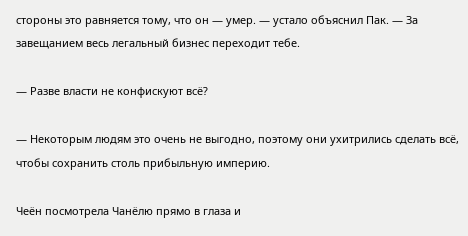стороны это равняется тому, что он — умер. — устало объяснил Пак. — За завещанием весь легальный бизнес переходит тебе.

— Разве власти не конфискуют всё?

— Некоторым людям это очень не выгодно, поэтому они ухитрились сделать всё, чтобы сохранить столь прибыльную империю.

Чеён посмотрела Чанёлю прямо в глаза и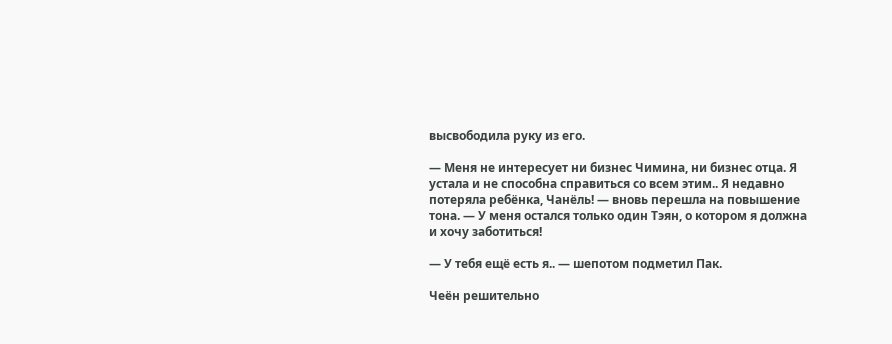высвободила руку из его.

— Меня не интересует ни бизнес Чимина, ни бизнес отца. Я устала и не способна справиться со всем этим.. Я недавно потеряла ребёнка, Чанёль! — вновь перешла на повышение тона. — У меня остался только один Тэян, о котором я должна и хочу заботиться!

— У тебя ещё есть я.. — шепотом подметил Пак.

Чеён решительно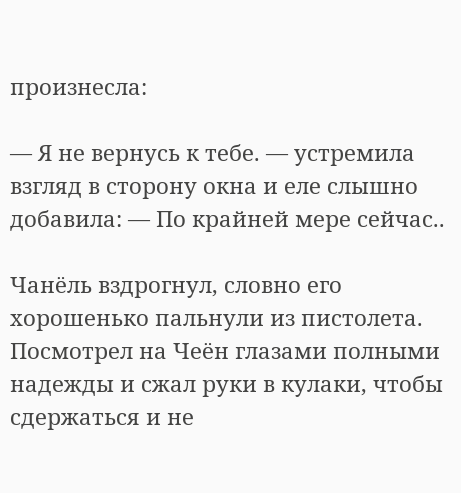произнесла:

— Я не вернусь к тебе. — устремила взгляд в сторону окна и еле слышно добавила: — По крайней мере сейчас..

Чанёль вздрогнул, словно его хорошенько пальнули из пистолета. Посмотрел на Чеён глазами полными надежды и сжал руки в кулаки, чтобы сдержаться и не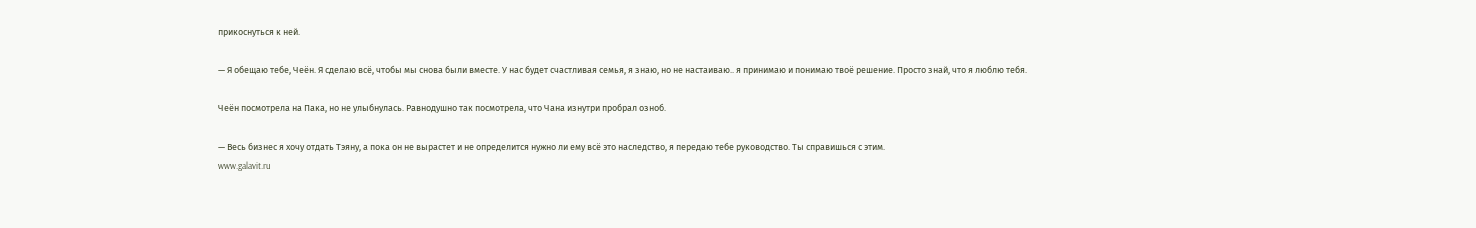прикоснуться к ней.

— Я обещаю тебе, Чеён. Я сделаю всё, чтобы мы снова были вместе. У нас будет счастливая семья, я знаю, но не настаиваю.. я принимаю и понимаю твоё решение. Просто знай, что я люблю тебя.

Чеён посмотрела на Пака, но не улыбнулась. Равнодушно так посмотрела, что Чана изнутри пробрал озноб.

— Весь бизнес я хочу отдать Тэяну, а пока он не вырастет и не определится нужно ли ему всё это наследство, я передаю тебе руководство. Ты справишься с этим.
www.galavit.ru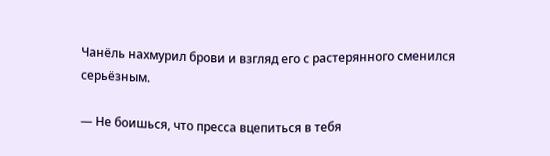Чанёль нахмурил брови и взгляд его с растерянного сменился серьёзным.

— Не боишься, что пресса вцепиться в тебя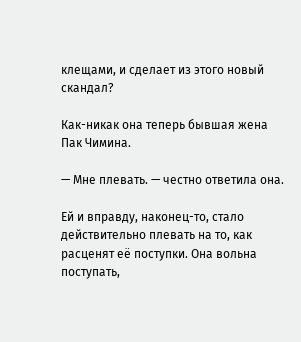клещами, и сделает из этого новый скандал?

Как-никак она теперь бывшая жена Пак Чимина.

— Мне плевать. — честно ответила она.

Ей и вправду, наконец-то, стало действительно плевать на то, как расценят её поступки. Она вольна поступать,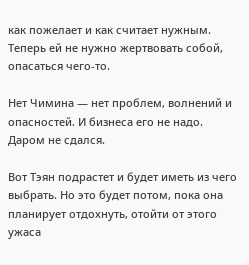как пожелает и как считает нужным. Теперь ей не нужно жертвовать собой, опасаться чего-то.

Нет Чимина — нет проблем, волнений и опасностей. И бизнеса его не надо. Даром не сдался.

Вот Тэян подрастет и будет иметь из чего выбрать. Но это будет потом, пока она планирует отдохнуть, отойти от этого ужаса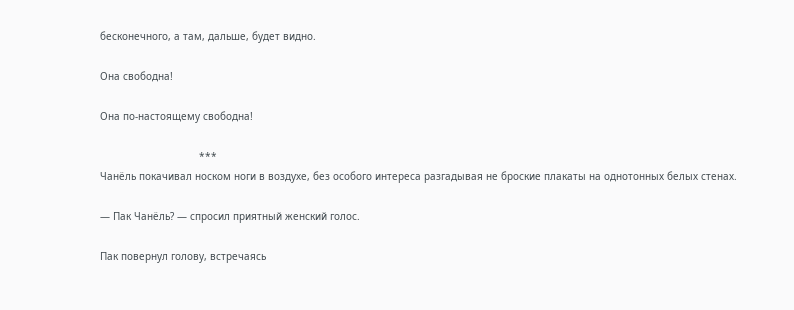бесконечного, а там, дальше, будет видно.

Она свободна!

Она по-настоящему свободна!

                                 ***
Чанёль покачивал носком ноги в воздухе, без особого интереса разгадывая не броские плакаты на однотонных белых стенах.

— Пак Чанёль? — спросил приятный женский голос.

Пак повернул голову, встречаясь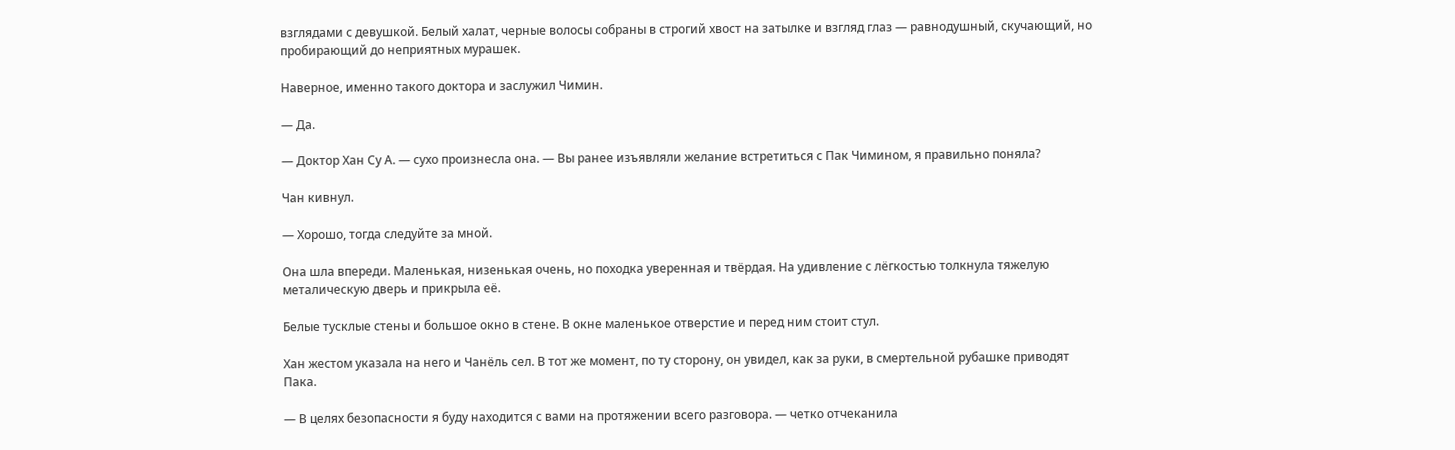взглядами с девушкой. Белый халат, черные волосы собраны в строгий хвост на затылке и взгляд глаз — равнодушный, скучающий, но пробирающий до неприятных мурашек.

Наверное, именно такого доктора и заслужил Чимин.

— Да.

— Доктор Хан Су А. — сухо произнесла она. — Вы ранее изъявляли желание встретиться с Пак Чимином, я правильно поняла?

Чан кивнул.

— Хорошо, тогда следуйте за мной.

Она шла впереди. Маленькая, низенькая очень, но походка уверенная и твёрдая. На удивление с лёгкостью толкнула тяжелую металическую дверь и прикрыла её.

Белые тусклые стены и большое окно в стене. В окне маленькое отверстие и перед ним стоит стул.

Хан жестом указала на него и Чанёль сел. В тот же момент, по ту сторону, он увидел, как за руки, в смертельной рубашке приводят Пака.

— В целях безопасности я буду находится с вами на протяжении всего разговора. — четко отчеканила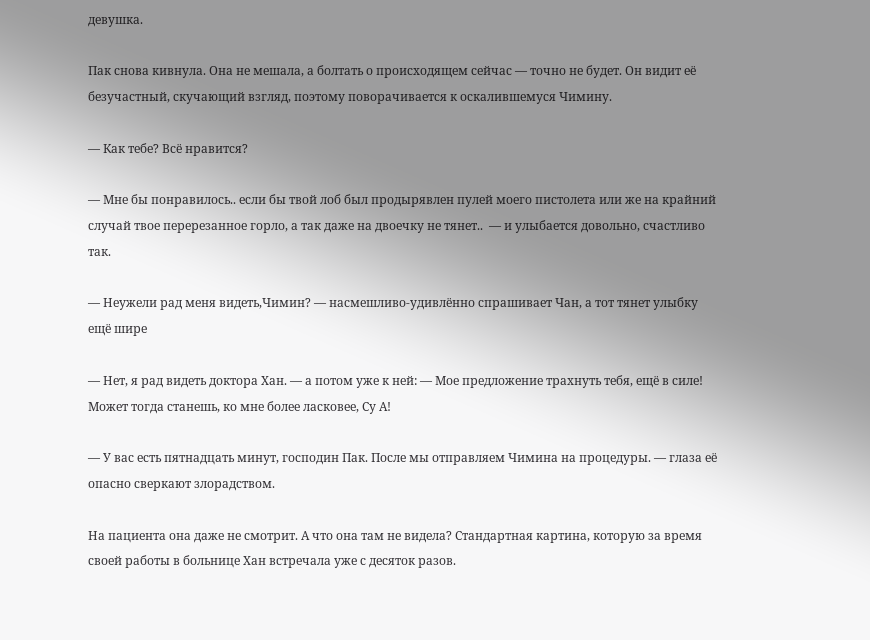девушка.

Пак снова кивнула. Она не мешала, а болтать о происходящем сейчас — точно не будет. Он видит её безучастный, скучающий взгляд, поэтому поворачивается к оскалившемуся Чимину.

— Как тебе? Всё нравится?

— Мне бы понравилось.. если бы твой лоб был продырявлен пулей моего пистолета или же на крайний случай твое перерезанное горло, а так даже на двоечку не тянет..  — и улыбается довольно, счастливо так.

— Неужели рад меня видеть,Чимин? — насмешливо-удивлённо спрашивает Чан, а тот тянет улыбку ещё шире

— Нет, я рад видеть доктора Хан. — а потом уже к ней: — Мое предложение трахнуть тебя, ещё в силе! Может тогда станешь, ко мне более ласковее, Су А!

— У вас есть пятнадцать минут, господин Пак. После мы отправляем Чимина на процедуры. — глаза её опасно сверкают злорадством.

На пациента она даже не смотрит. А что она там не видела? Стандартная картина, которую за время своей работы в больнице Хан встречала уже с десяток разов.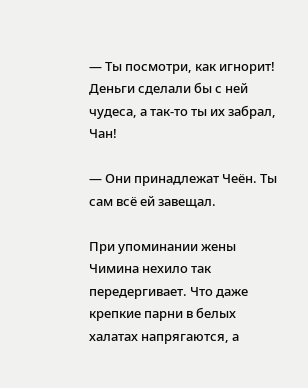— Ты посмотри, как игнорит! Деньги сделали бы с ней чудеса, а так-то ты их забрал, Чан!

— Они принадлежат Чеён. Ты сам всё ей завещал.

При упоминании жены Чимина нехило так передергивает. Что даже крепкие парни в белых халатах напрягаются, а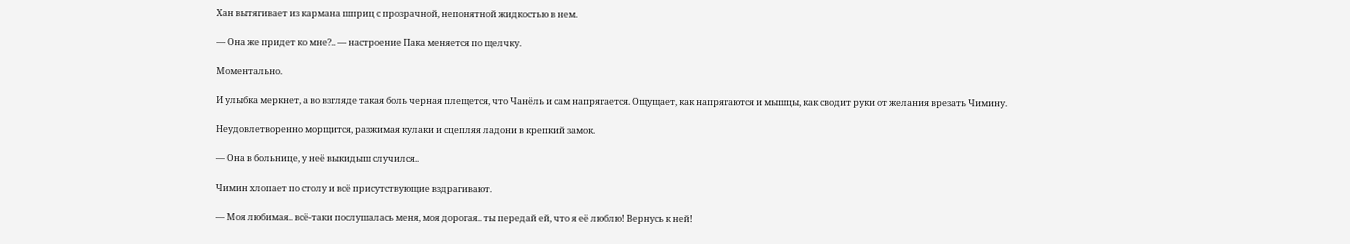Хан вытягивает из кармана шприц с прозрачной, непонятной жидкостью в нем.

— Она же придет ко мне?.. — настроение Пака меняется по щелчку.

Моментально.

И улыбка меркнет, а во взгляде такая боль черная плещется, что Чанёль и сам напрягается. Ощущает, как напрягаются и мышцы, как сводит руки от желания врезать Чимину.

Неудовлетворенно морщится, разжимая кулаки и сцепляя ладони в крепкий замок.

— Она в больнице, у неё выкидыш случился..

Чимин хлопает по столу и всё присутствующие вздрагивают.

— Моя любимая.. всё-таки послушалась меня, моя дорогая.. ты передай ей, что я её люблю! Вернусь к ней!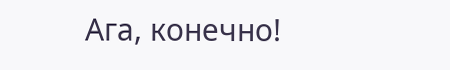Ага, конечно!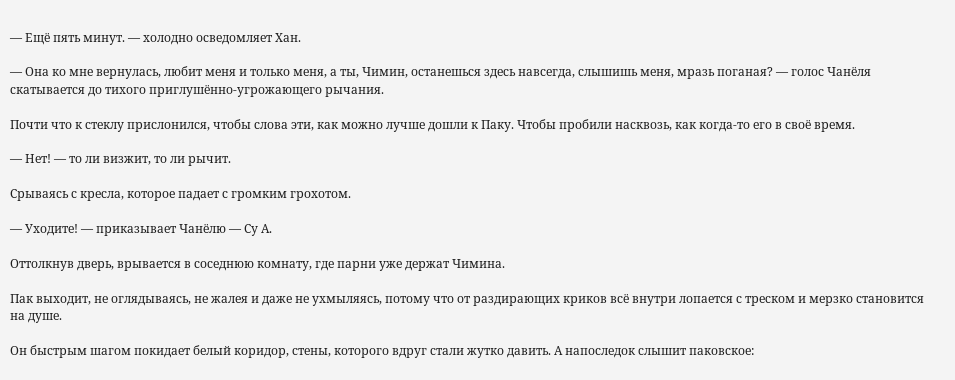— Ещё пять минут. — холодно осведомляет Хан.

— Она ко мне вернулась, любит меня и только меня, а ты, Чимин, останешься здесь навсегда, слышишь меня, мразь поганая? — голос Чанёля скатывается до тихого приглушённо-угрожающего рычания.

Почти что к стеклу прислонился, чтобы слова эти, как можно лучше дошли к Паку. Чтобы пробили насквозь, как когда-то его в своё время.

— Нет! — то ли визжит, то ли рычит.

Срываясь с кресла, которое падает с громким грохотом.

— Уходите! — приказывает Чанёлю — Су А.

Оттолкнув дверь, врывается в соседнюю комнату, где парни уже держат Чимина.

Пак выходит, не оглядываясь, не жалея и даже не ухмыляясь, потому что от раздирающих криков всё внутри лопается с треском и мерзко становится на душе.

Он быстрым шагом покидает белый коридор, стены, которого вдруг стали жутко давить. А напоследок слышит паковское: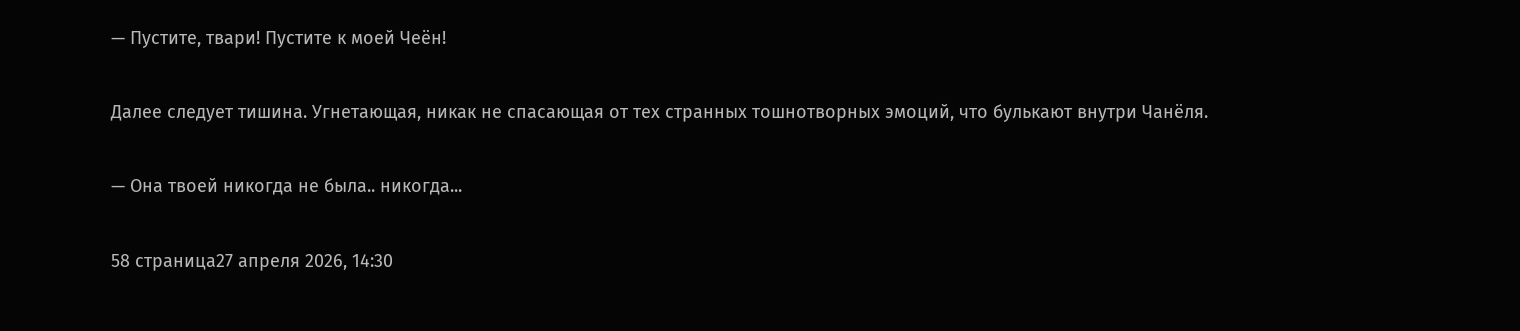— Пустите, твари! Пустите к моей Чеён!

Далее следует тишина. Угнетающая, никак не спасающая от тех странных тошнотворных эмоций, что булькают внутри Чанёля.

— Она твоей никогда не была.. никогда...

58 страница27 апреля 2026, 14:30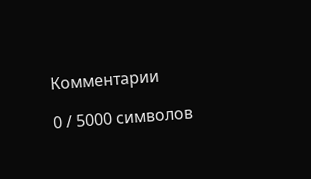Комментарии

0 / 5000 символов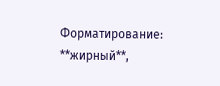Форматирование: **жирный**,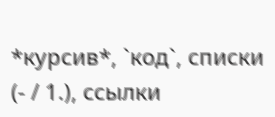*курсив*, `код`, списки (- / 1.), ссылки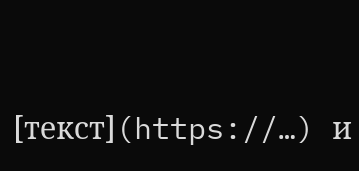[текст](https://…) и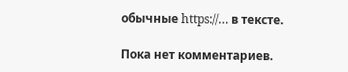обычные https://… в тексте.

Пока нет комментариев.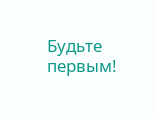Будьте первым!